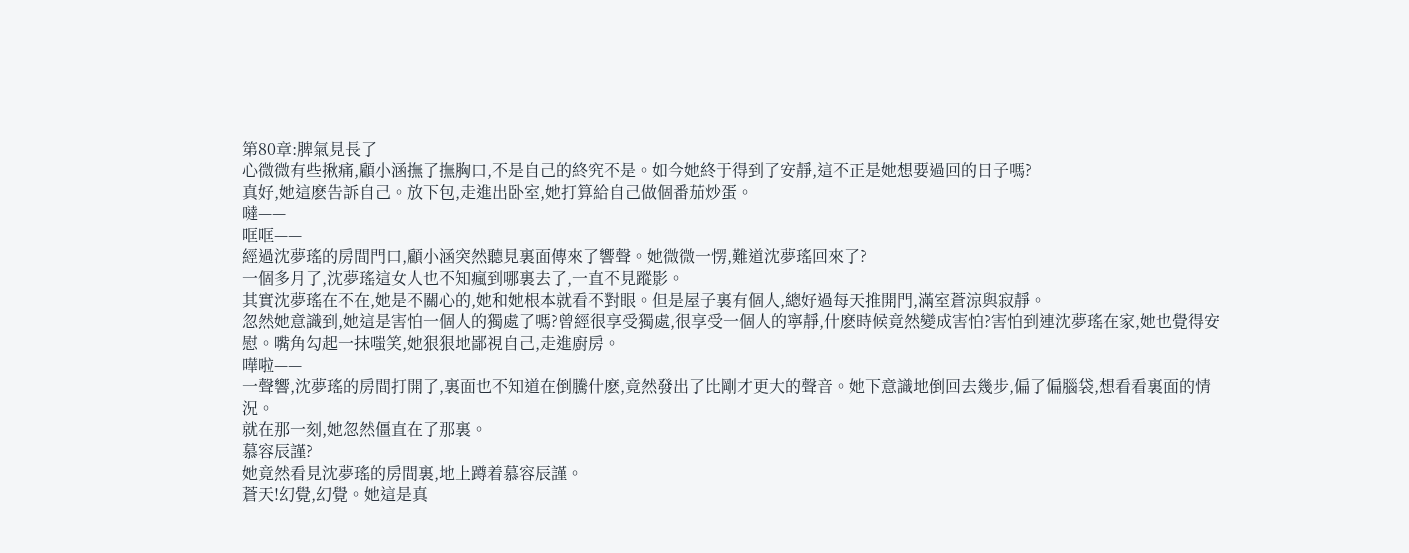第80章:脾氣見長了
心微微有些揪痛,顧小涵撫了撫胸口,不是自己的終究不是。如今她終于得到了安靜,這不正是她想要過回的日子嗎?
真好,她這麽告訴自己。放下包,走進出卧室,她打算給自己做個番茄炒蛋。
噠——
哐哐——
經過沈夢瑤的房間門口,顧小涵突然聽見裏面傳來了響聲。她微微一愣,難道沈夢瑤回來了?
一個多月了,沈夢瑤這女人也不知瘋到哪裏去了,一直不見蹤影。
其實沈夢瑤在不在,她是不關心的,她和她根本就看不對眼。但是屋子裏有個人,總好過每天推開門,滿室蒼涼與寂靜。
忽然她意識到,她這是害怕一個人的獨處了嗎?曾經很享受獨處,很享受一個人的寧靜,什麽時候竟然變成害怕?害怕到連沈夢瑤在家,她也覺得安慰。嘴角勾起一抹嗤笑,她狠狠地鄙視自己,走進廚房。
嘩啦——
一聲響,沈夢瑤的房間打開了,裏面也不知道在倒騰什麽,竟然發出了比剛才更大的聲音。她下意識地倒回去幾步,偏了偏腦袋,想看看裏面的情況。
就在那一刻,她忽然僵直在了那裏。
慕容辰謹?
她竟然看見沈夢瑤的房間裏,地上蹲着慕容辰謹。
蒼天!幻覺,幻覺。她這是真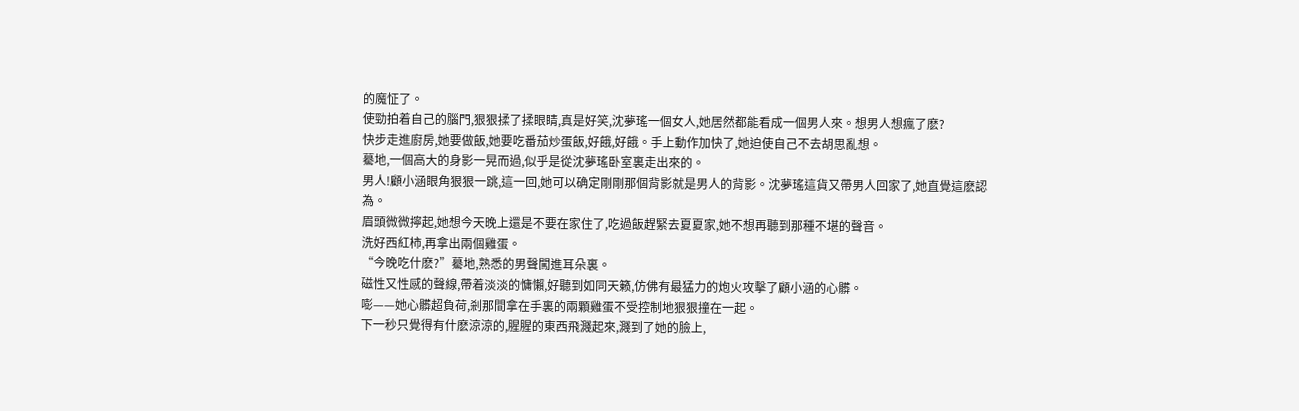的魔怔了。
使勁拍着自己的腦門,狠狠揉了揉眼睛,真是好笑,沈夢瑤一個女人,她居然都能看成一個男人來。想男人想瘋了麽?
快步走進廚房,她要做飯,她要吃番茄炒蛋飯,好餓,好餓。手上動作加快了,她迫使自己不去胡思亂想。
驀地,一個高大的身影一晃而過,似乎是從沈夢瑤卧室裏走出來的。
男人!顧小涵眼角狠狠一跳,這一回,她可以确定剛剛那個背影就是男人的背影。沈夢瑤這貨又帶男人回家了,她直覺這麽認為。
眉頭微微擰起,她想今天晚上還是不要在家住了,吃過飯趕緊去夏夏家,她不想再聽到那種不堪的聲音。
洗好西紅柿,再拿出兩個雞蛋。
“今晚吃什麽?”驀地,熟悉的男聲闖進耳朵裏。
磁性又性感的聲線,帶着淡淡的慵懶,好聽到如同天籁,仿佛有最猛力的炮火攻擊了顧小涵的心髒。
嘭——她心髒超負荷,剎那間拿在手裏的兩顆雞蛋不受控制地狠狠撞在一起。
下一秒只覺得有什麽涼涼的,腥腥的東西飛濺起來,濺到了她的臉上,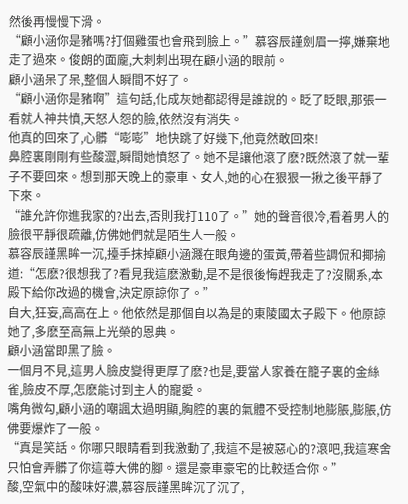然後再慢慢下滑。
“顧小涵你是豬嗎?打個雞蛋也會飛到臉上。”慕容辰謹劍眉一擰,嫌棄地走了過來。俊朗的面龐,大刺刺出現在顧小涵的眼前。
顧小涵呆了呆,整個人瞬間不好了。
“顧小涵你是豬啊”這句話,化成灰她都認得是誰說的。眨了眨眼,那張一看就人神共憤,天怒人怨的臉,依然沒有消失。
他真的回來了,心髒“嘭嘭”地快跳了好幾下,他竟然敢回來!
鼻腔裏剛剛有些酸澀,瞬間她憤怒了。她不是讓他滾了麽?既然滾了就一輩子不要回來。想到那天晚上的豪車、女人,她的心在狠狠一揪之後平靜了下來。
“誰允許你進我家的?出去,否則我打110了。”她的聲音很冷,看着男人的臉很平靜很疏離,仿佛她們就是陌生人一般。
慕容辰謹黑眸一沉,擡手抹掉顧小涵濺在眼角邊的蛋黃,帶着些調侃和揶揄道:“怎麽?很想我了?看見我這麽激動,是不是很後悔趕我走了?沒關系,本殿下給你改過的機會,決定原諒你了。”
自大,狂妄,高高在上。他依然是那個自以為是的東陵國太子殿下。他原諒她了,多麽至高無上光榮的恩典。
顧小涵當即黑了臉。
一個月不見,這男人臉皮變得更厚了麽?也是,要當人家養在籠子裏的金絲雀,臉皮不厚,怎麽能讨到主人的寵愛。
嘴角微勾,顧小涵的嘲諷太過明顯,胸腔的裏的氣體不受控制地膨脹,膨脹,仿佛要爆炸了一般。
“真是笑話。你哪只眼睛看到我激動了,我這不是被惡心的?滾吧,我這寒舍只怕會弄髒了你這尊大佛的腳。還是豪車豪宅的比較适合你。”
酸,空氣中的酸味好濃,慕容辰謹黑眸沉了沉了,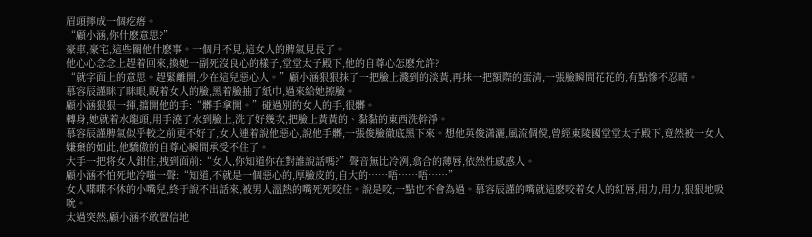眉頭擰成一個疙瘩。
“顧小涵,你什麽意思?”
豪車,豪宅,這些關他什麽事。一個月不見,這女人的脾氣見長了。
他心心念念上趕着回來,換她一副死沒良心的樣子,堂堂太子殿下,他的自尊心怎麽允許?
“就字面上的意思。趕緊離開,少在這兒惡心人。”顧小涵狠狠抹了一把臉上濺到的淡黃,再抹一把額際的蛋清,一張臉瞬間花花的,有點慘不忍睹。
慕容辰謹眯了眯眼,睨着女人的臉,黑着臉抽了紙巾,過來給她擦臉。
顧小涵狠狠一揮,擋開他的手:“髒手拿開。”碰過別的女人的手,很髒。
轉身,她就着水龍頭,用手澆了水到臉上,洗了好幾次,把臉上黃黃的、黏黏的東西洗幹淨。
慕容辰謹脾氣似乎較之前更不好了,女人連着說他惡心,說他手髒,一張俊臉徹底黑下來。想他英俊潇灑,風流倜傥,曾經東陵國堂堂太子殿下,竟然被一女人嫌棄的如此,他驕傲的自尊心瞬間承受不住了。
大手一把将女人鉗住,拽到面前:“女人,你知道你在對誰說話嗎?”聲音無比冷冽,翕合的薄唇,依然性感惑人。
顧小涵不怕死地冷嗤一聲:“知道,不就是一個惡心的,厚臉皮的,自大的……唔……唔……”
女人喋喋不休的小嘴兒,終于說不出話來,被男人溫熱的嘴死死咬住。說是咬,一點也不會為過。慕容辰謹的嘴就這麽咬着女人的紅唇,用力,用力,狠狠地吸吮。
太過突然,顧小涵不敢置信地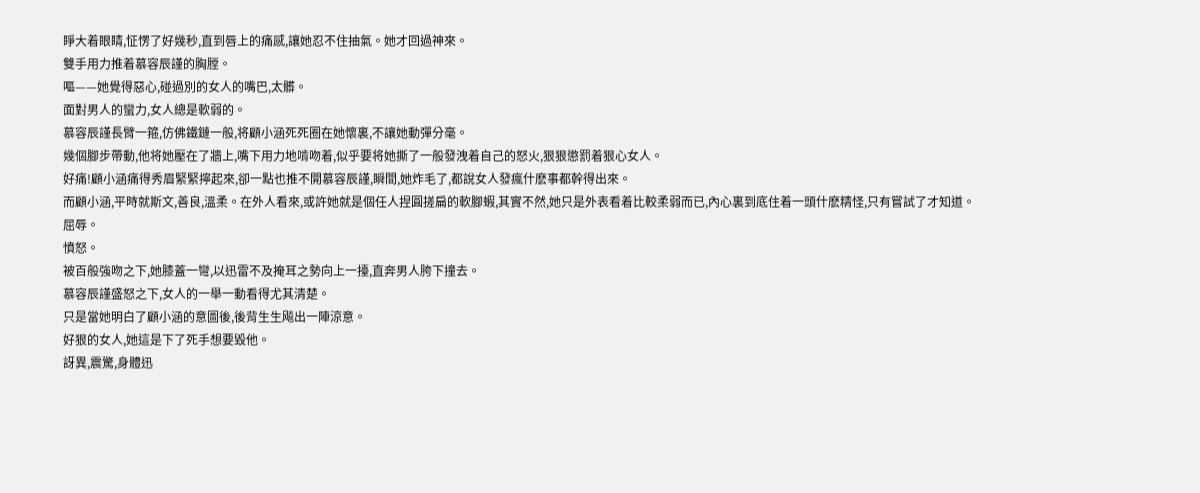睜大着眼睛,怔愣了好幾秒,直到唇上的痛感,讓她忍不住抽氣。她才回過神來。
雙手用力推着慕容辰謹的胸膛。
嘔——她覺得惡心,碰過別的女人的嘴巴,太髒。
面對男人的蠻力,女人總是軟弱的。
慕容辰謹長臂一箍,仿佛鐵鏈一般,将顧小涵死死圈在她懷裏,不讓她動彈分毫。
幾個腳步帶動,他将她壓在了牆上,嘴下用力地啃吻着,似乎要将她撕了一般發洩着自己的怒火,狠狠懲罰着狠心女人。
好痛!顧小涵痛得秀眉緊緊擰起來,卻一點也推不開慕容辰謹,瞬間,她炸毛了,都說女人發瘋什麽事都幹得出來。
而顧小涵,平時就斯文,善良,溫柔。在外人看來,或許她就是個任人捏圓搓扁的軟腳蝦,其實不然,她只是外表看着比較柔弱而已,內心裏到底住着一頭什麽精怪,只有嘗試了才知道。
屈辱。
憤怒。
被百般強吻之下,她膝蓋一彎,以迅雷不及掩耳之勢向上一擡,直奔男人胯下撞去。
慕容辰謹盛怒之下,女人的一舉一動看得尤其清楚。
只是當她明白了顧小涵的意圖後,後背生生飚出一陣涼意。
好狠的女人,她這是下了死手想要毀他。
訝異,震驚,身體迅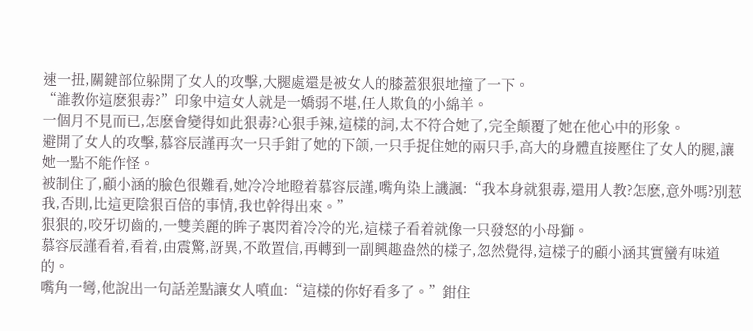速一扭,關鍵部位躲開了女人的攻擊,大腿處還是被女人的膝蓋狠狠地撞了一下。
“誰教你這麽狠毒?”印象中這女人就是一嬌弱不堪,任人欺負的小綿羊。
一個月不見而已,怎麽會變得如此狠毒?心狠手辣,這樣的詞,太不符合她了,完全颠覆了她在他心中的形象。
避開了女人的攻擊,慕容辰謹再次一只手鉗了她的下颌,一只手捉住她的兩只手,高大的身體直接壓住了女人的腿,讓她一點不能作怪。
被制住了,顧小涵的臉色很難看,她冷冷地瞪着慕容辰謹,嘴角染上譏諷:“我本身就狠毒,還用人教?怎麽,意外嗎?別惹我,否則,比這更陰狠百倍的事情,我也幹得出來。”
狠狠的,咬牙切齒的,一雙美麗的眸子裏閃着冷冷的光,這樣子看着就像一只發怒的小母獅。
慕容辰謹看着,看着,由震驚,訝異,不敢置信,再轉到一副興趣盎然的樣子,忽然覺得,這樣子的顧小涵其實蠻有味道的。
嘴角一彎,他說出一句話差點讓女人噴血:“這樣的你好看多了。”鉗住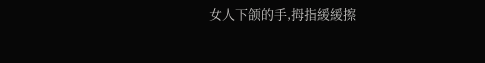女人下颌的手,拇指緩緩擦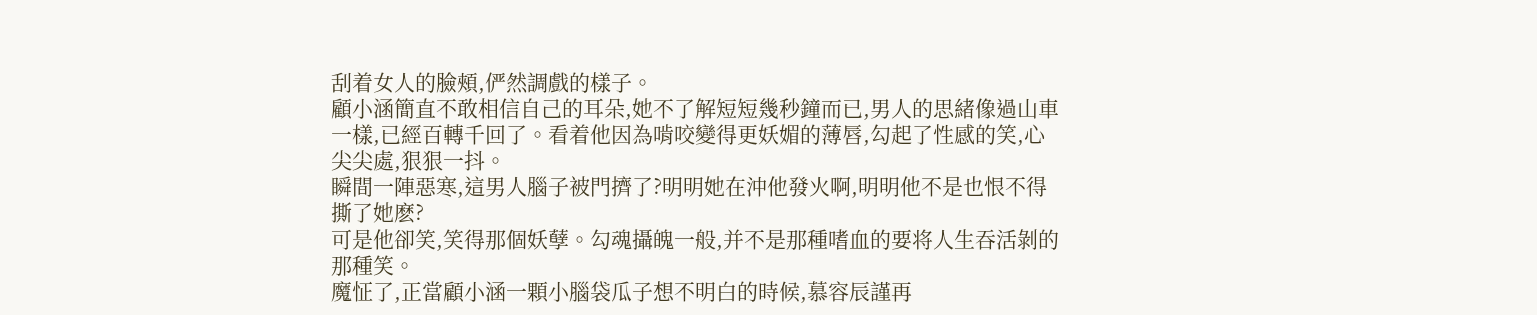刮着女人的臉頰,俨然調戲的樣子。
顧小涵簡直不敢相信自己的耳朵,她不了解短短幾秒鐘而已,男人的思緒像過山車一樣,已經百轉千回了。看着他因為啃咬變得更妖媚的薄唇,勾起了性感的笑,心尖尖處,狠狠一抖。
瞬間一陣惡寒,這男人腦子被門擠了?明明她在沖他發火啊,明明他不是也恨不得撕了她麽?
可是他卻笑,笑得那個妖孽。勾魂攝魄一般,并不是那種嗜血的要将人生吞活剝的那種笑。
魔怔了,正當顧小涵一顆小腦袋瓜子想不明白的時候,慕容辰謹再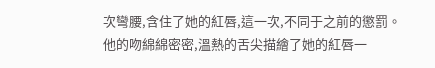次彎腰,含住了她的紅唇,這一次,不同于之前的懲罰。
他的吻綿綿密密,溫熱的舌尖描繪了她的紅唇一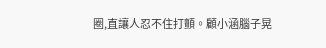圈,直讓人忍不住打顫。顧小涵腦子晃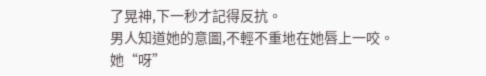了晃神,下一秒才記得反抗。
男人知道她的意圖,不輕不重地在她唇上一咬。
她“呀”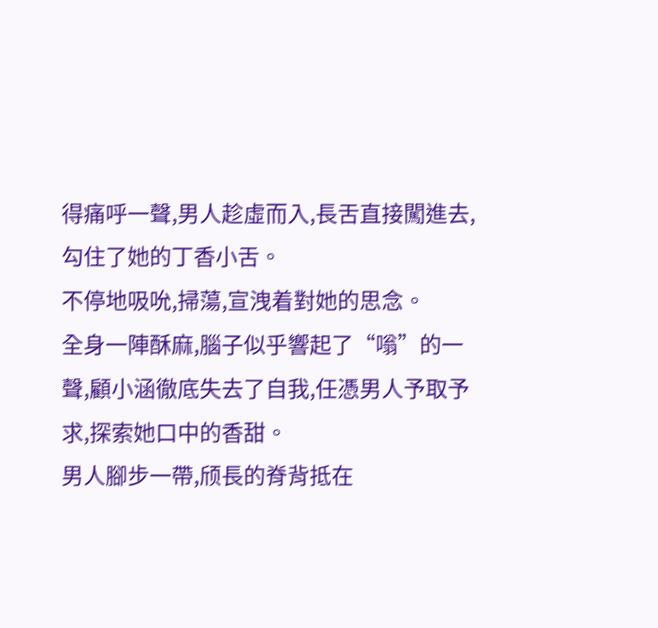得痛呼一聲,男人趁虛而入,長舌直接闖進去,勾住了她的丁香小舌。
不停地吸吮,掃蕩,宣洩着對她的思念。
全身一陣酥麻,腦子似乎響起了“嗡”的一聲,顧小涵徹底失去了自我,任憑男人予取予求,探索她口中的香甜。
男人腳步一帶,颀長的脊背抵在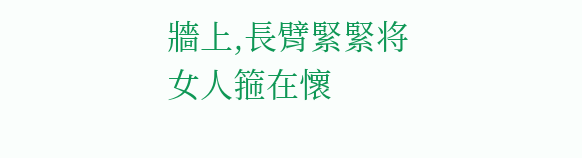牆上,長臂緊緊将女人箍在懷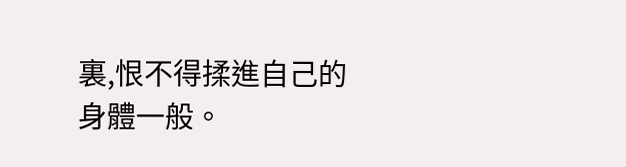裏,恨不得揉進自己的身體一般。